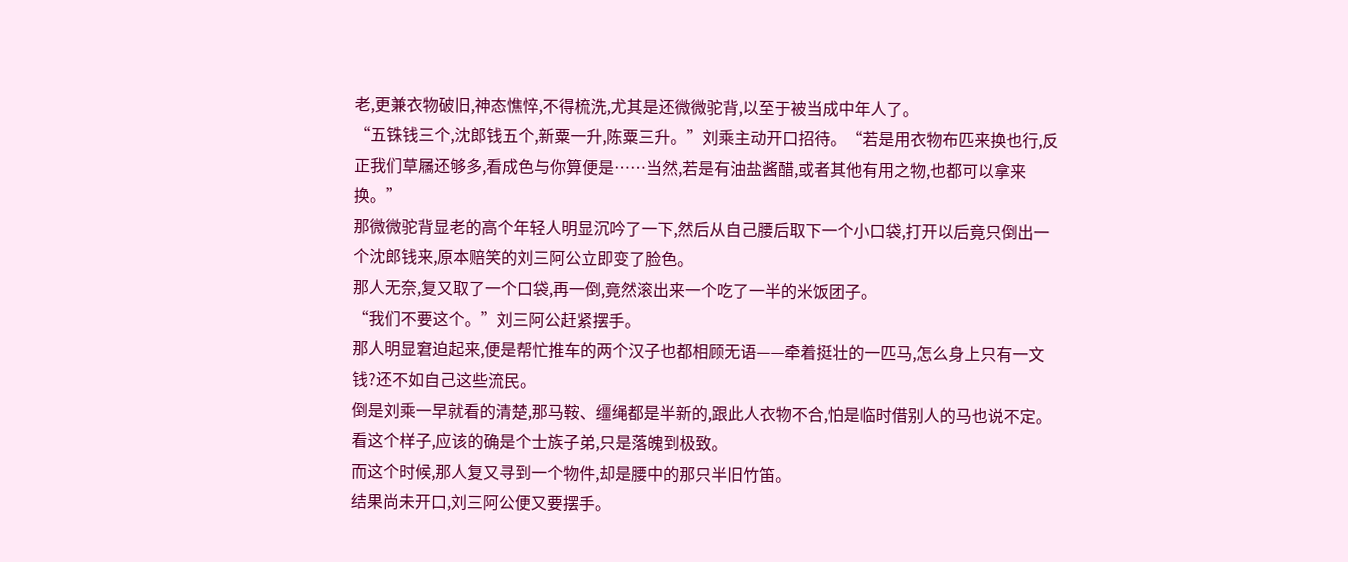老,更兼衣物破旧,神态憔悴,不得梳洗,尤其是还微微驼背,以至于被当成中年人了。
“五铢钱三个,沈郎钱五个,新粟一升,陈粟三升。”刘乘主动开口招待。“若是用衣物布匹来换也行,反正我们草屩还够多,看成色与你算便是……当然,若是有油盐酱醋,或者其他有用之物,也都可以拿来换。”
那微微驼背显老的高个年轻人明显沉吟了一下,然后从自己腰后取下一个小口袋,打开以后竟只倒出一个沈郎钱来,原本赔笑的刘三阿公立即变了脸色。
那人无奈,复又取了一个口袋,再一倒,竟然滚出来一个吃了一半的米饭团子。
“我们不要这个。”刘三阿公赶紧摆手。
那人明显窘迫起来,便是帮忙推车的两个汉子也都相顾无语——牵着挺壮的一匹马,怎么身上只有一文钱?还不如自己这些流民。
倒是刘乘一早就看的清楚,那马鞍、缰绳都是半新的,跟此人衣物不合,怕是临时借别人的马也说不定。看这个样子,应该的确是个士族子弟,只是落魄到极致。
而这个时候,那人复又寻到一个物件,却是腰中的那只半旧竹笛。
结果尚未开口,刘三阿公便又要摆手。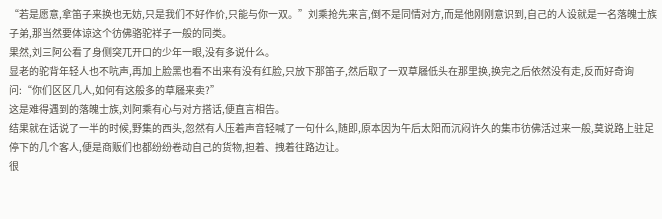“若是愿意,拿笛子来换也无妨,只是我们不好作价,只能与你一双。”刘乘抢先来言,倒不是同情对方,而是他刚刚意识到,自己的人设就是一名落魄士族子弟,那当然要体谅这个彷佛骆驼祥子一般的同类。
果然,刘三阿公看了身侧突兀开口的少年一眼,没有多说什么。
显老的驼背年轻人也不吭声,再加上脸黑也看不出来有没有红脸,只放下那笛子,然后取了一双草屩低头在那里换,换完之后依然没有走,反而好奇询问:“你们区区几人,如何有这般多的草屩来卖?”
这是难得遇到的落魄士族,刘阿乘有心与对方搭话,便直言相告。
结果就在话说了一半的时候,野集的西头,忽然有人压着声音轻喊了一句什么,随即,原本因为午后太阳而沉闷许久的集市彷佛活过来一般,莫说路上驻足停下的几个客人,便是商贩们也都纷纷卷动自己的货物,担着、拽着往路边让。
很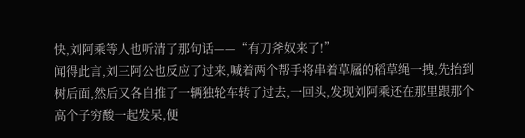快,刘阿乘等人也听清了那句话——“有刀斧奴来了!”
闻得此言,刘三阿公也反应了过来,喊着两个帮手将串着草屩的稻草绳一拽,先抬到树后面,然后又各自推了一辆独轮车转了过去,一回头,发现刘阿乘还在那里跟那个高个子穷酸一起发呆,便